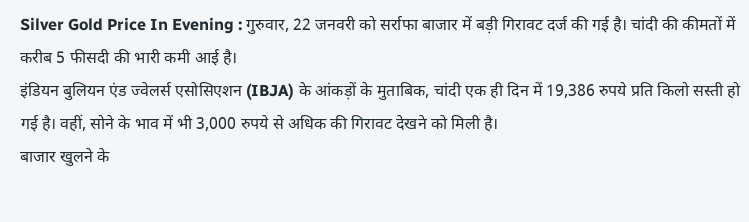Silver Gold Price In Evening : गुरुवार, 22 जनवरी को सर्राफा बाजार में बड़ी गिरावट दर्ज की गई है। चांदी की कीमतों में करीब 5 फीसदी की भारी कमी आई है।
इंडियन बुलियन एंड ज्वेलर्स एसोसिएशन (IBJA) के आंकड़ों के मुताबिक, चांदी एक ही दिन में 19,386 रुपये प्रति किलो सस्ती हो गई है। वहीं, सोने के भाव में भी 3,000 रुपये से अधिक की गिरावट देखने को मिली है।
बाजार खुलने के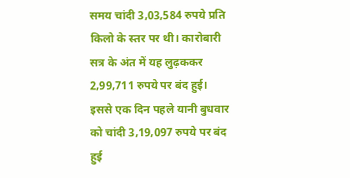समय चांदी 3,03,584 रुपये प्रति किलो के स्तर पर थी। कारोबारी सत्र के अंत में यह लुढ़ककर 2,99,711 रुपये पर बंद हुई। इससे एक दिन पहले यानी बुधवार को चांदी 3,19,097 रुपये पर बंद हुई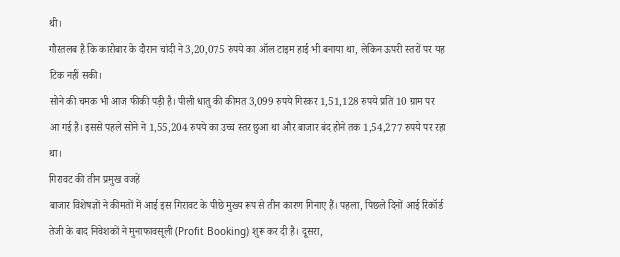थी।
गौरतलब है कि कारोबार के दौरान चांदी ने 3,20,075 रुपये का ऑल टाइम हाई भी बनाया था, लेकिन ऊपरी स्तरों पर यह टिक नहीं सकी।
सोने की चमक भी आज फीकी पड़ी है। पीली धातु की कीमत 3,099 रुपये गिरकर 1,51,128 रुपये प्रति 10 ग्राम पर आ गई है। इससे पहले सोने ने 1,55,204 रुपये का उच्च स्तर छुआ था और बाजार बंद होने तक 1,54,277 रुपये पर रहा था।
गिरावट की तीन प्रमुख वजहें
बाजार विशेषज्ञों ने कीमतों में आई इस गिरावट के पीछे मुख्य रूप से तीन कारण गिनाए हैं। पहला, पिछले दिनों आई रिकॉर्ड तेजी के बाद निवेशकों ने मुनाफावसूली (Profit Booking) शुरू कर दी है। दूसरा,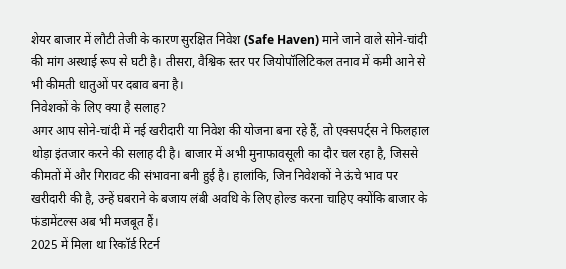शेयर बाजार में लौटी तेजी के कारण सुरक्षित निवेश (Safe Haven) माने जाने वाले सोने-चांदी की मांग अस्थाई रूप से घटी है। तीसरा, वैश्विक स्तर पर जियोपॉलिटिकल तनाव में कमी आने से भी कीमती धातुओं पर दबाव बना है।
निवेशकों के लिए क्या है सलाह?
अगर आप सोने-चांदी में नई खरीदारी या निवेश की योजना बना रहे हैं, तो एक्सपर्ट्स ने फिलहाल थोड़ा इंतजार करने की सलाह दी है। बाजार में अभी मुनाफावसूली का दौर चल रहा है, जिससे कीमतों में और गिरावट की संभावना बनी हुई है। हालांकि, जिन निवेशकों ने ऊंचे भाव पर खरीदारी की है, उन्हें घबराने के बजाय लंबी अवधि के लिए होल्ड करना चाहिए क्योंकि बाजार के फंडामेंटल्स अब भी मजबूत हैं।
2025 में मिला था रिकॉर्ड रिटर्न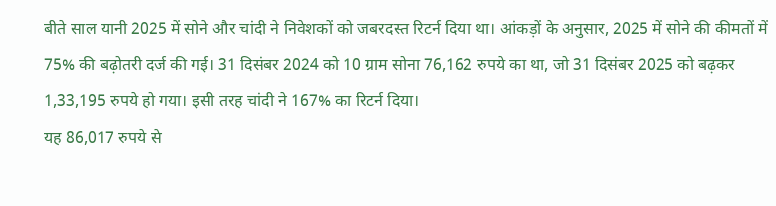बीते साल यानी 2025 में सोने और चांदी ने निवेशकों को जबरदस्त रिटर्न दिया था। आंकड़ों के अनुसार, 2025 में सोने की कीमतों में 75% की बढ़ोतरी दर्ज की गई। 31 दिसंबर 2024 को 10 ग्राम सोना 76,162 रुपये का था, जो 31 दिसंबर 2025 को बढ़कर 1,33,195 रुपये हो गया। इसी तरह चांदी ने 167% का रिटर्न दिया।
यह 86,017 रुपये से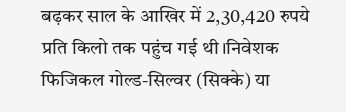बढ़कर साल के आखिर में 2,30,420 रुपये प्रति किलो तक पहुंच गई थी।निवेशक फिजिकल गोल्ड-सिल्वर (सिक्के) या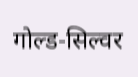गोल्ड-सिल्वर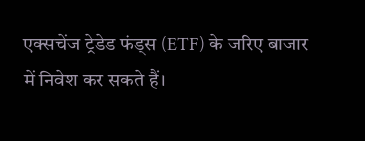एक्सचेंज ट्रेडेड फंड्स (ETF) के जरिए बाजार में निवेश कर सकते हैं।